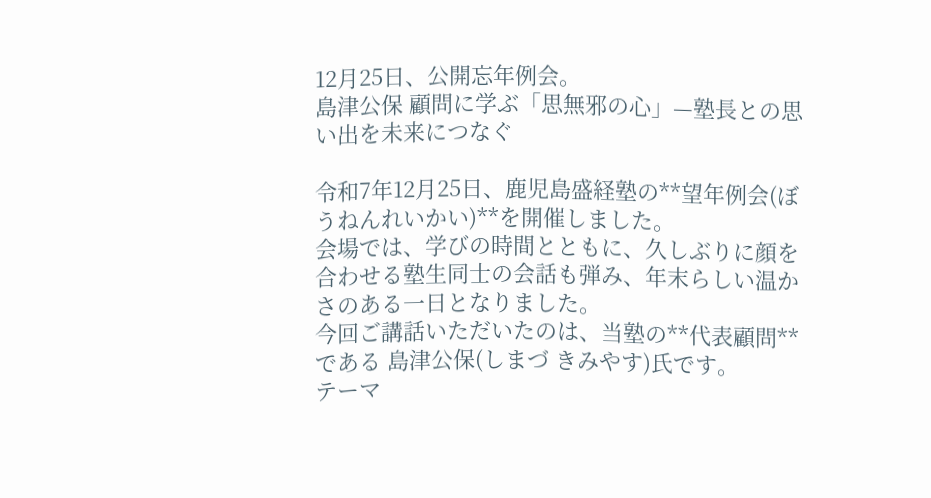12月25日、公開忘年例会。
島津公保 顧問に学ぶ「思無邪の心」—塾長との思い出を未来につなぐ

令和7年12月25日、鹿児島盛経塾の**望年例会(ぼうねんれいかい)**を開催しました。
会場では、学びの時間とともに、久しぶりに顔を合わせる塾生同士の会話も弾み、年末らしい温かさのある一日となりました。
今回ご講話いただいたのは、当塾の**代表顧問**である 島津公保(しまづ きみやす)氏です。
テーマ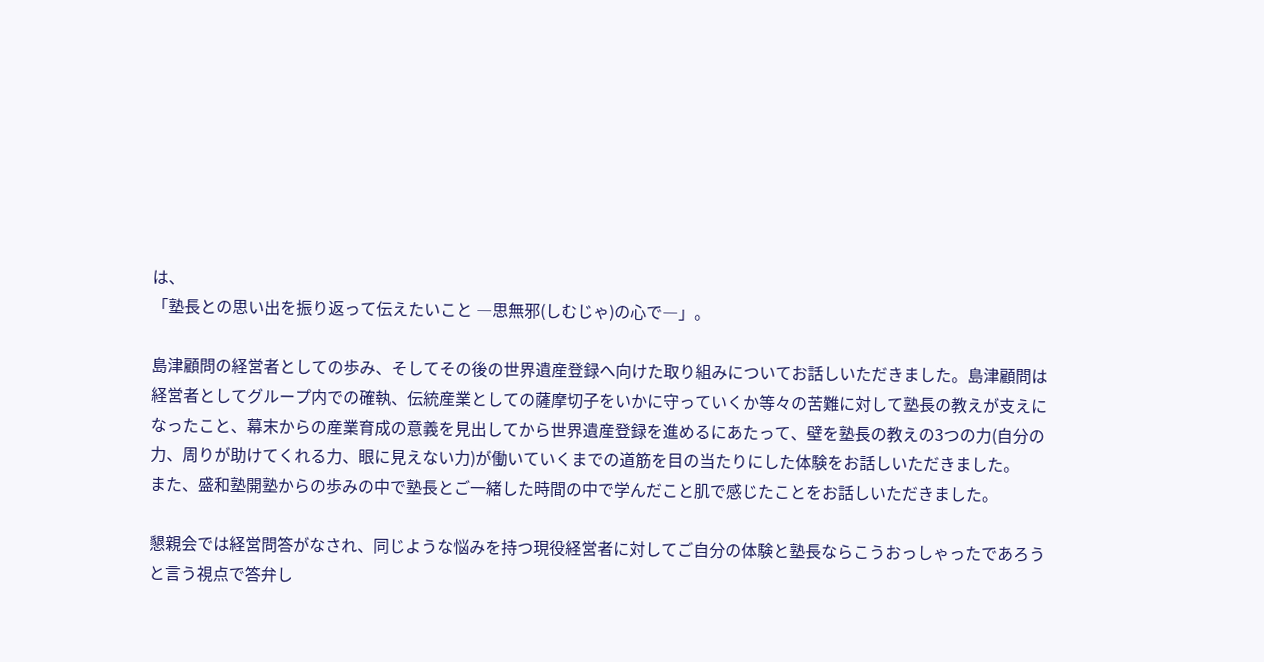は、
「塾長との思い出を振り返って伝えたいこと ―思無邪(しむじゃ)の心で―」。

島津顧問の経営者としての歩み、そしてその後の世界遺産登録へ向けた取り組みについてお話しいただきました。島津顧問は経営者としてグループ内での確執、伝統産業としての薩摩切子をいかに守っていくか等々の苦難に対して塾長の教えが支えになったこと、幕末からの産業育成の意義を見出してから世界遺産登録を進めるにあたって、壁を塾長の教えの3つの力(自分の力、周りが助けてくれる力、眼に見えない力)が働いていくまでの道筋を目の当たりにした体験をお話しいただきました。
また、盛和塾開塾からの歩みの中で塾長とご一緒した時間の中で学んだこと肌で感じたことをお話しいただきました。

懇親会では経営問答がなされ、同じような悩みを持つ現役経営者に対してご自分の体験と塾長ならこうおっしゃったであろうと言う視点で答弁し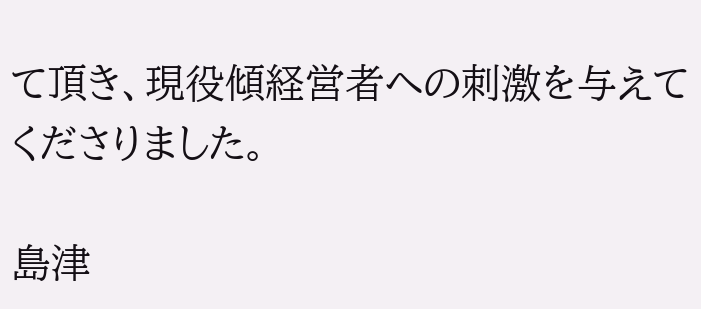て頂き、現役傾経営者への刺激を与えてくださりました。

島津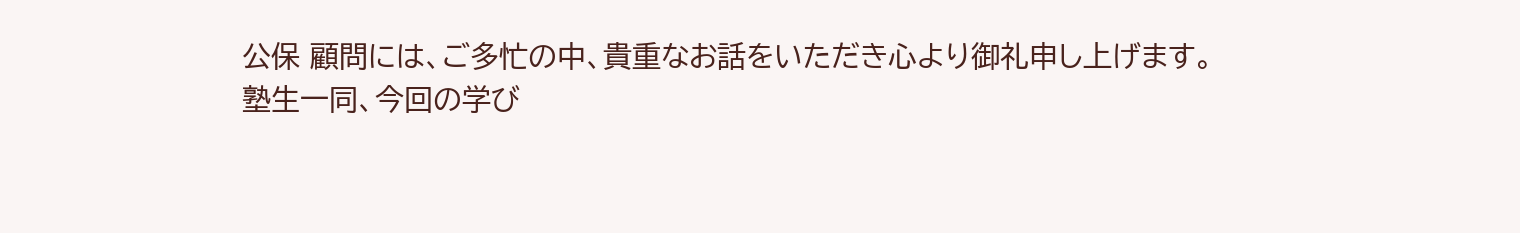公保 顧問には、ご多忙の中、貴重なお話をいただき心より御礼申し上げます。
塾生一同、今回の学び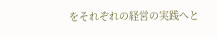をそれぞれの経営の実践へと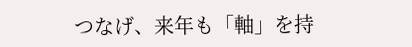つなげ、来年も「軸」を持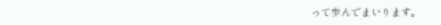って歩んでまいります。